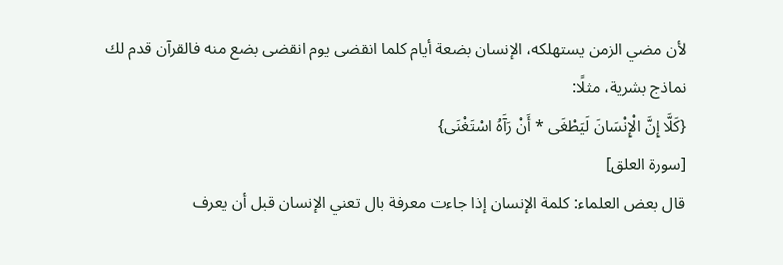لأن مضي الزمن يستهلكه، الإنسان بضعة أيام كلما انقضى يوم انقضى بضع منه فالقرآن قدم لك نماذج بشرية، مثلًا:
{كَلَّا إِنَّ الْإِنْسَانَ لَيَطْغَى * أَنْ رَآَهُ اسْتَغْنَى}
[سورة العلق]
قال بعض العلماء: كلمة الإنسان إذا جاءت معرفة بال تعني الإنسان قبل أن يعرف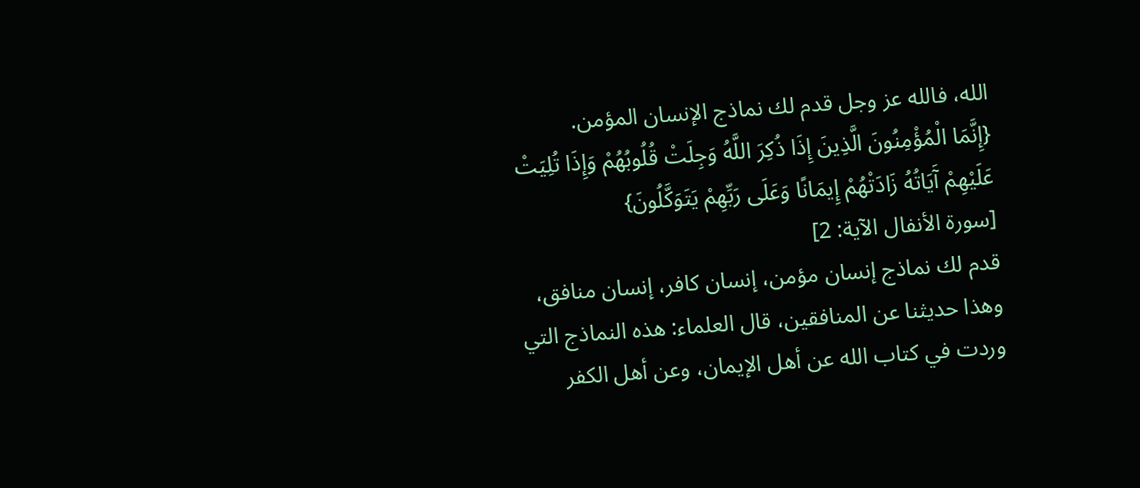الله، فالله عز وجل قدم لك نماذج الإنسان المؤمن.
{إِنَّمَا الْمُؤْمِنُونَ الَّذِينَ إِذَا ذُكِرَ اللَّهُ وَجِلَتْ قُلُوبُهُمْ وَإِذَا تُلِيَتْ عَلَيْهِمْ آَيَاتُهُ زَادَتْهُمْ إِيمَانًا وَعَلَى رَبِّهِمْ يَتَوَكَّلُونَ}
[سورة الأنفال الآية: 2]
قدم لك نماذج إنسان مؤمن، إنسان كافر، إنسان منافق، وهذا حديثنا عن المنافقين، قال العلماء: هذه النماذج التي وردت في كتاب الله عن أهل الإيمان، وعن أهل الكفر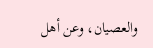والعصيان، وعن أهل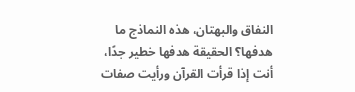النفاق والبهتان، هذه النماذج ما هدفها؟ الحقيقة هدفها خطير جدًا، أنت إذا قرأت القرآن ورأيت صفات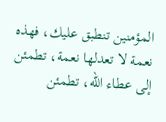المؤمنين تنطبق عليك، فهذه نعمة لا تعدلها نعمة، تطمئن إلى عطاء الله، تطمئن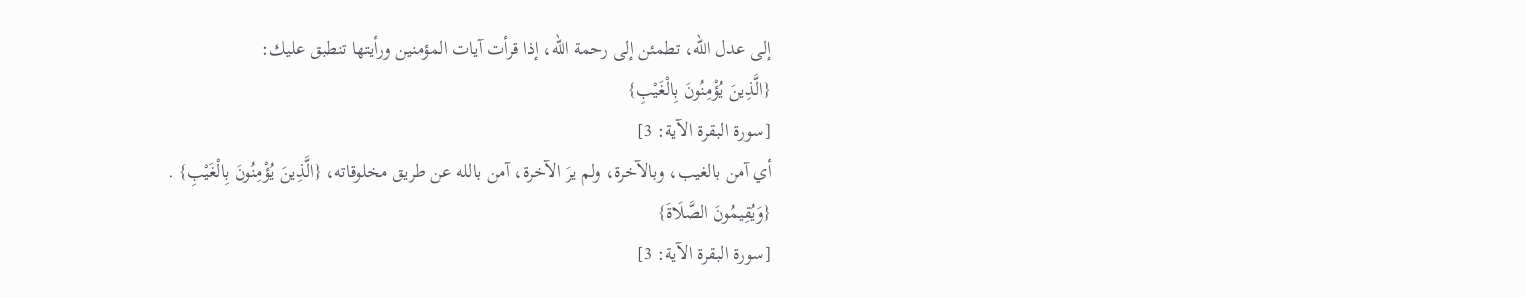إلى عدل الله، تطمئن إلى رحمة الله، إذا قرأت آيات المؤمنين ورأيتها تنطبق عليك:
{الَّذِينَ يُؤْمِنُونَ بِالْغَيْبِ}
[سورة البقرة الآية: 3]
أي آمن بالغيب، وبالآخرة، ولم يرَ الآخرة، آمن بالله عن طريق مخلوقاته، {الَّذِينَ يُؤْمِنُونَ بِالْغَيْبِ} .
{وَيُقِيمُونَ الصَّلَاةَ}
[سورة البقرة الآية: 3]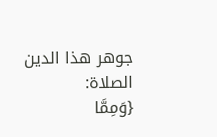جوهر هذا الدين الصلاة:
{وَمِمَّا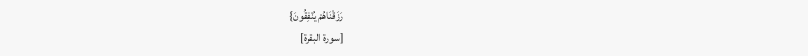رَزَقْنَاهُمْ يُنْفِقُونَ}
[سورة البقرة]